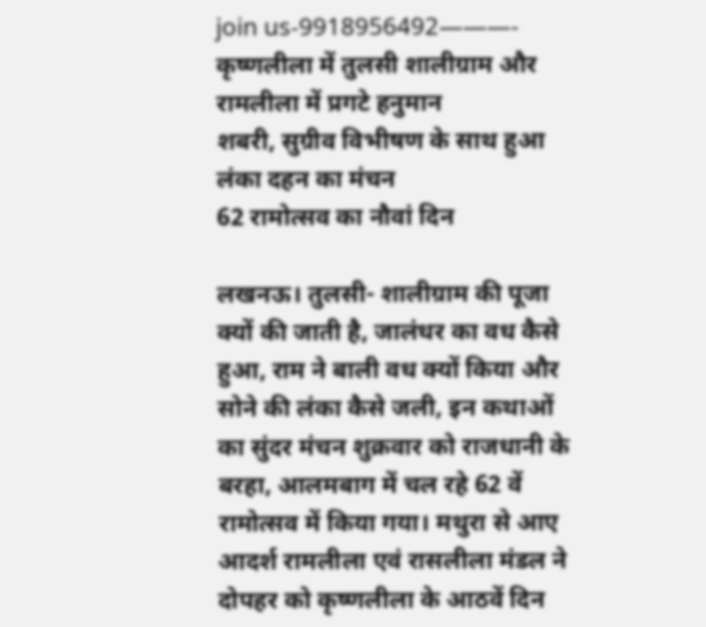join us-9918956492———-
कृष्णलीला में तुलसी शालीग्राम और रामलीला में प्रगटे हनुमान
शबरी, सुग्रीव विभीषण के साथ हुआ लंका दहन का मंचन
62 रामोत्सव का नौवां दिन

लखनऊ। तुलसी- शालीग्राम की पूजा क्यों की जाती है, जालंधर का वध कैसे हुआ, राम ने बाली वध क्यों किया और सोने की लंका कैसे जली, इन कथाओं का सुंदर मंचन शुक्रवार को राजधानी के बरहा, आलमबाग में चल रहे 62 वें रामोत्सव में किया गया। मथुरा से आए आदर्श रामलीला एवं रासलीला मंडल ने दोपहर को कृष्णलीला के आठवें दिन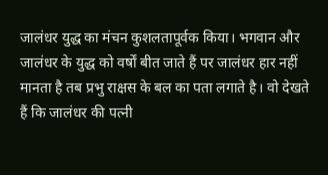जालंधर युद्ध का मंचन कुशलतापूर्वक किया। भगवान और जालंधर के युद्ध को वर्षों बीत जाते हैं पर जालंधर हार नहीं मानता है तब प्रभु राक्षस के बल का पता लगाते है। वो देखते हैं कि जालंधर की पत्नी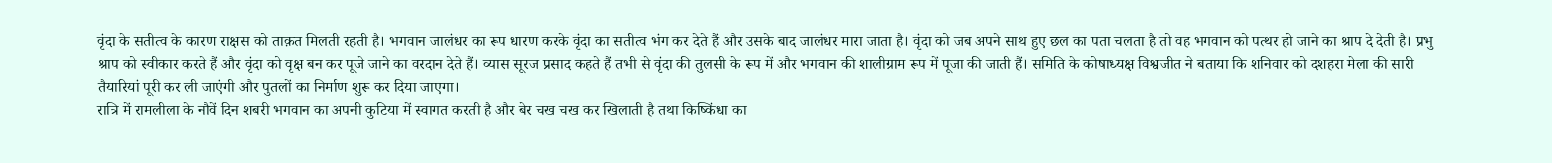वृंदा के सतीत्व के कारण राक्षस को ताक़त मिलती रहती है। भगवान जालंधर का रूप धारण करके वृंदा का सतीत्व भंग कर देते हैं और उसके बाद जालंधर मारा जाता है। वृंदा को जब अपने साथ हुए छल का पता चलता है तो वह भगवान को पत्थर हो जाने का श्राप दे देती है। प्रभु श्राप को स्वीकार करते हैं और वृंदा को वृक्ष बन कर पूजे जाने का वरदान देते हैं। व्यास सूरज प्रसाद कहते हैं तभी से वृंदा की तुलसी के रूप में और भगवान की शालीग्राम रूप में पूजा की जाती हैं। समिति के कोषाध्यक्ष विश्वजीत ने बताया कि शनिवार को दशहरा मेला की सारी तैयारियां पूरी कर ली जाएंगी और पुतलों का निर्माण शुरू कर दिया जाएगा।
रात्रि में रामलीला के नौवें दिन शबरी भगवान का अपनी कुटिया में स्वागत करती है और बेर चख चख कर खिलाती है तथा किष्किंधा का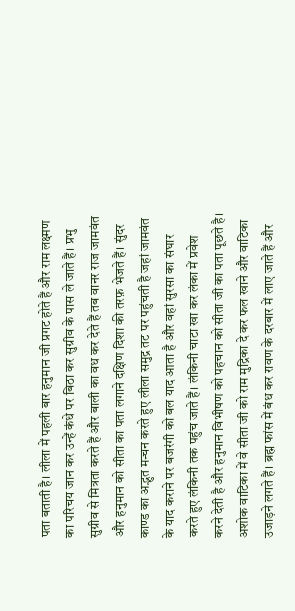पता बताती है। लीला में पहली बार हनुमान जी प्रगट होते हैं और राम लक्ष्मण का परिचय जान कर उन्हें कंधे पर बिठा कर सुग्रीव के पास ले जाते हैं। प्रभु सुग्रीव से मित्रता करते हैं और बाली का वध कर देते हैं तब वानर राज जामवंत और हनुमान को सीता का पता लगाने दक्षिण दिशा की तरफ़ भेजते हैं। सुंदर काण्ड का अद्भुत मन्चन करते हुए लीला समुद्र तट पर पहुंचती है जहां जामवंत के याद कराने पर बजरंगी को बल याद आता है और वहां सुरसा का संघार करते हुए लंकिनी तक पहुंच जाते हैं। लंकिनी चाटा खा कर लंका में प्रवेश करने देती है और हनुमान विभीषण को पहचान को सीता जी का पता पूछते है। अशोक वाटिका में वे सीता जी को राम मुद्रिका दे कर फल खाने और वाटिका उजाड़ने लगते हैं। ब्रह्म फांस में बंध कर रावण के दरबार में लाए जाते हैं और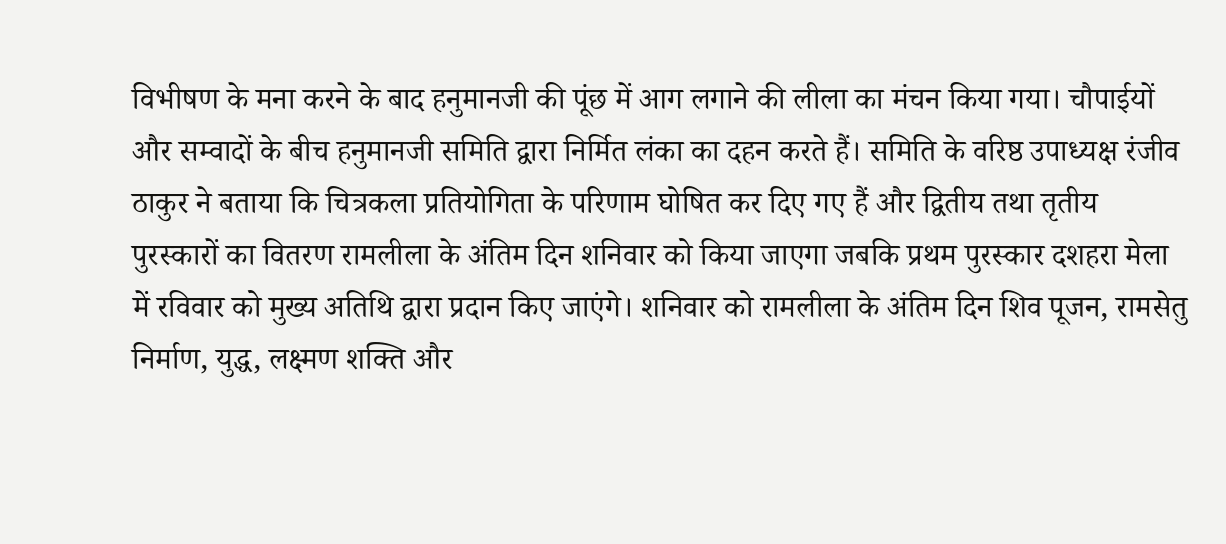विभीषण के मना करने के बाद हनुमानजी की पूंछ में आग लगाने की लीला का मंचन किया गया। चौपाईयों और सम्वादों के बीच हनुमानजी समिति द्वारा निर्मित लंका का दहन करते हैं। समिति के वरिष्ठ उपाध्यक्ष रंजीव ठाकुर ने बताया कि चित्रकला प्रतियोगिता के परिणाम घोषित कर दिए गए हैं और द्वितीय तथा तृतीय पुरस्कारों का वितरण रामलीला के अंतिम दिन शनिवार को किया जाएगा जबकि प्रथम पुरस्कार दशहरा मेला में रविवार को मुख्य अतिथि द्वारा प्रदान किए जाएंगे। शनिवार को रामलीला के अंतिम दिन शिव पूजन, रामसेतु निर्माण, युद्ध, लक्ष्मण शक्ति और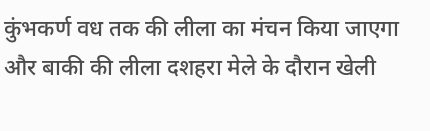कुंभकर्ण वध तक की लीला का मंचन किया जाएगा और बाकी की लीला दशहरा मेले के दौरान खेली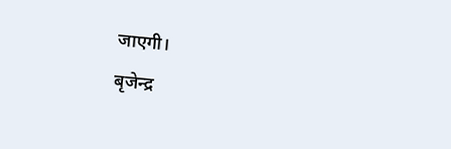जाएगी।
बृजेन्द्र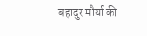बहादुर मौर्या की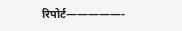रिपोर्ट—————-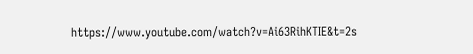https://www.youtube.com/watch?v=Ai63RihKTIE&t=2s